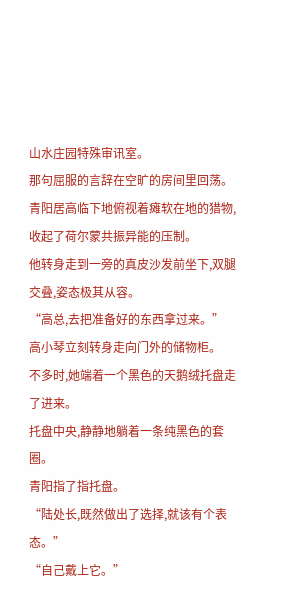山水庄园特殊审讯室。
那句屈服的言辞在空旷的房间里回荡。
青阳居高临下地俯视着瘫软在地的猎物,收起了荷尔蒙共振异能的压制。
他转身走到一旁的真皮沙发前坐下,双腿交叠,姿态极其从容。
“高总,去把准备好的东西拿过来。”
高小琴立刻转身走向门外的储物柜。
不多时,她端着一个黑色的天鹅绒托盘走了进来。
托盘中央,静静地躺着一条纯黑色的套圈。
青阳指了指托盘。
“陆处长,既然做出了选择,就该有个表态。”
“自己戴上它。”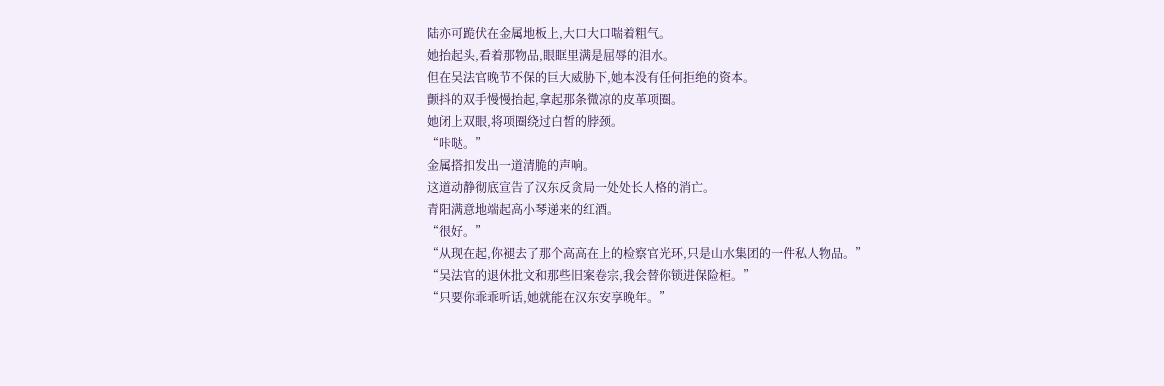陆亦可跪伏在金属地板上,大口大口喘着粗气。
她抬起头,看着那物品,眼眶里满是屈辱的泪水。
但在吴法官晚节不保的巨大威胁下,她本没有任何拒绝的资本。
颤抖的双手慢慢抬起,拿起那条微凉的皮革项圈。
她闭上双眼,将项圈绕过白皙的脖颈。
“咔哒。”
金属搭扣发出一道清脆的声响。
这道动静彻底宣告了汉东反贪局一处处长人格的消亡。
青阳满意地端起高小琴递来的红酒。
“很好。”
“从现在起,你褪去了那个高高在上的检察官光环,只是山水集团的一件私人物品。”
“吴法官的退休批文和那些旧案卷宗,我会替你锁进保险柜。”
“只要你乖乖听话,她就能在汉东安享晚年。”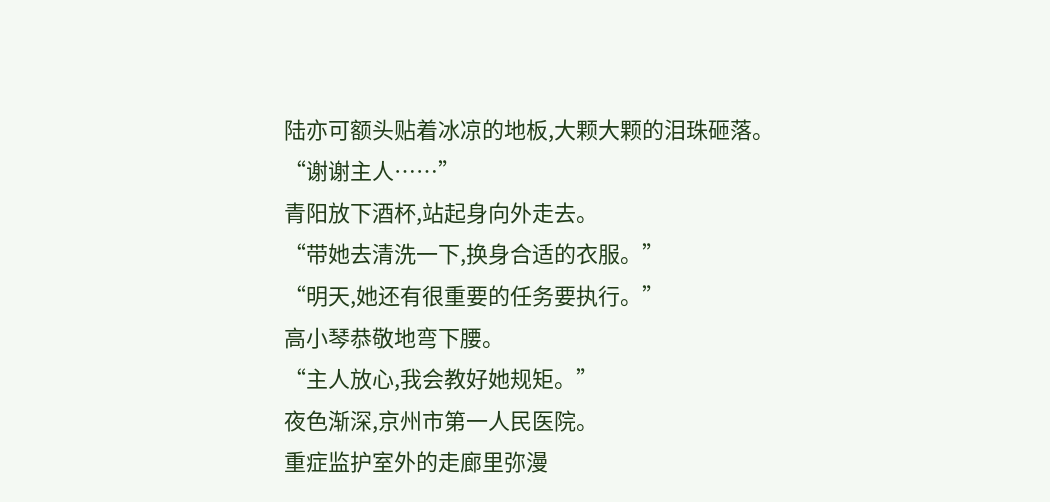陆亦可额头贴着冰凉的地板,大颗大颗的泪珠砸落。
“谢谢主人……”
青阳放下酒杯,站起身向外走去。
“带她去清洗一下,换身合适的衣服。”
“明天,她还有很重要的任务要执行。”
高小琴恭敬地弯下腰。
“主人放心,我会教好她规矩。”
夜色渐深,京州市第一人民医院。
重症监护室外的走廊里弥漫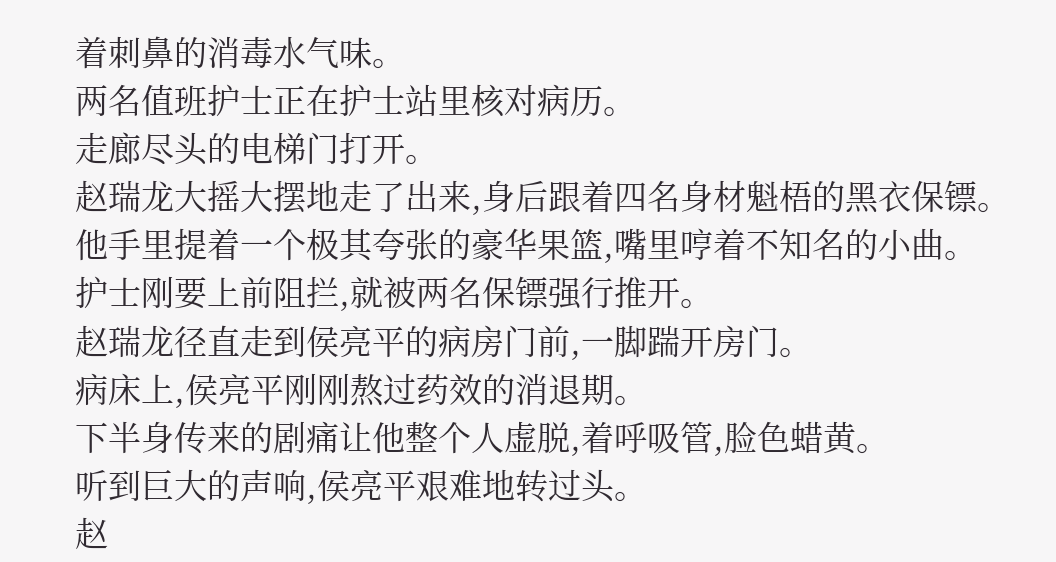着刺鼻的消毒水气味。
两名值班护士正在护士站里核对病历。
走廊尽头的电梯门打开。
赵瑞龙大摇大摆地走了出来,身后跟着四名身材魁梧的黑衣保镖。
他手里提着一个极其夸张的豪华果篮,嘴里哼着不知名的小曲。
护士刚要上前阻拦,就被两名保镖强行推开。
赵瑞龙径直走到侯亮平的病房门前,一脚踹开房门。
病床上,侯亮平刚刚熬过药效的消退期。
下半身传来的剧痛让他整个人虚脱,着呼吸管,脸色蜡黄。
听到巨大的声响,侯亮平艰难地转过头。
赵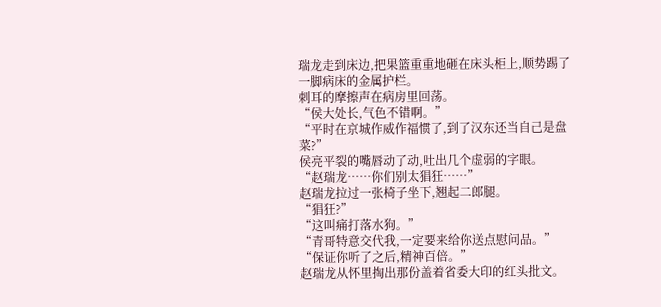瑞龙走到床边,把果篮重重地砸在床头柜上,顺势踢了一脚病床的金属护栏。
刺耳的摩擦声在病房里回荡。
“侯大处长,气色不错啊。”
“平时在京城作威作福惯了,到了汉东还当自己是盘菜?”
侯亮平裂的嘴唇动了动,吐出几个虚弱的字眼。
“赵瑞龙……你们别太猖狂……”
赵瑞龙拉过一张椅子坐下,翘起二郎腿。
“猖狂?”
“这叫痛打落水狗。”
“青哥特意交代我,一定要来给你送点慰问品。”
“保证你听了之后,精神百倍。”
赵瑞龙从怀里掏出那份盖着省委大印的红头批文。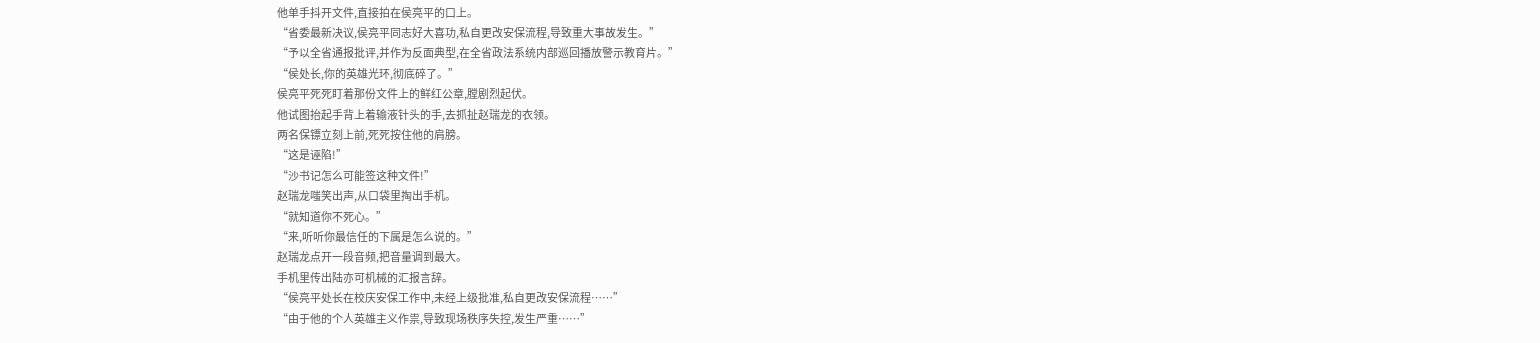他单手抖开文件,直接拍在侯亮平的口上。
“省委最新决议,侯亮平同志好大喜功,私自更改安保流程,导致重大事故发生。”
“予以全省通报批评,并作为反面典型,在全省政法系统内部巡回播放警示教育片。”
“侯处长,你的英雄光环,彻底碎了。”
侯亮平死死盯着那份文件上的鲜红公章,膛剧烈起伏。
他试图抬起手背上着输液针头的手,去抓扯赵瑞龙的衣领。
两名保镖立刻上前,死死按住他的肩膀。
“这是诬陷!”
“沙书记怎么可能签这种文件!”
赵瑞龙嗤笑出声,从口袋里掏出手机。
“就知道你不死心。”
“来,听听你最信任的下属是怎么说的。”
赵瑞龙点开一段音频,把音量调到最大。
手机里传出陆亦可机械的汇报言辞。
“侯亮平处长在校庆安保工作中,未经上级批准,私自更改安保流程……”
“由于他的个人英雄主义作祟,导致现场秩序失控,发生严重……”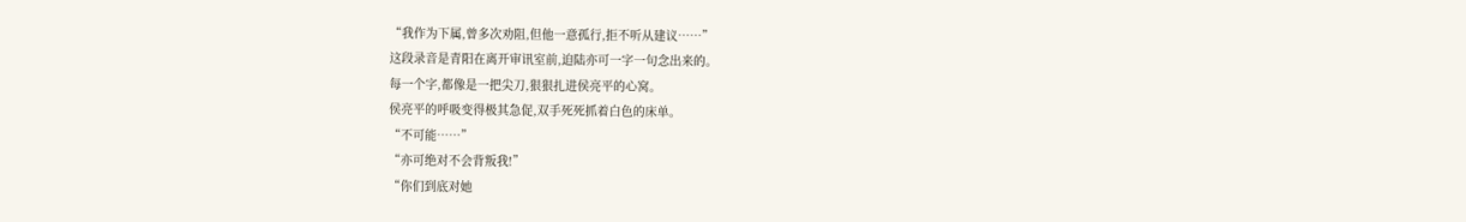“我作为下属,曾多次劝阻,但他一意孤行,拒不听从建议……”
这段录音是青阳在离开审讯室前,迫陆亦可一字一句念出来的。
每一个字,都像是一把尖刀,狠狠扎进侯亮平的心窝。
侯亮平的呼吸变得极其急促,双手死死抓着白色的床单。
“不可能……”
“亦可绝对不会背叛我!”
“你们到底对她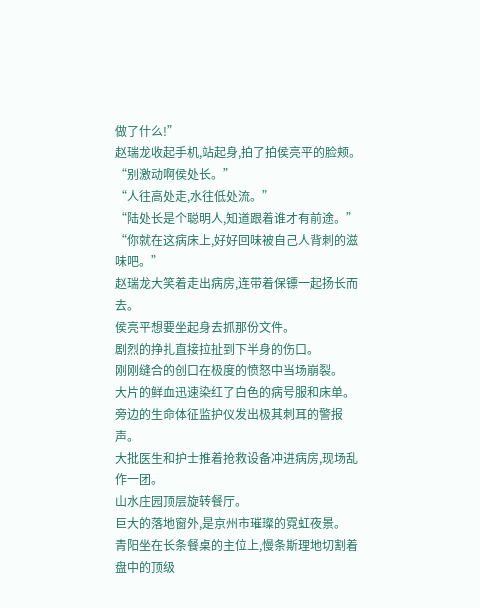做了什么!”
赵瑞龙收起手机,站起身,拍了拍侯亮平的脸颊。
“别激动啊侯处长。”
“人往高处走,水往低处流。”
“陆处长是个聪明人,知道跟着谁才有前途。”
“你就在这病床上,好好回味被自己人背刺的滋味吧。”
赵瑞龙大笑着走出病房,连带着保镖一起扬长而去。
侯亮平想要坐起身去抓那份文件。
剧烈的挣扎直接拉扯到下半身的伤口。
刚刚缝合的创口在极度的愤怒中当场崩裂。
大片的鲜血迅速染红了白色的病号服和床单。
旁边的生命体征监护仪发出极其刺耳的警报声。
大批医生和护士推着抢救设备冲进病房,现场乱作一团。
山水庄园顶层旋转餐厅。
巨大的落地窗外,是京州市璀璨的霓虹夜景。
青阳坐在长条餐桌的主位上,慢条斯理地切割着盘中的顶级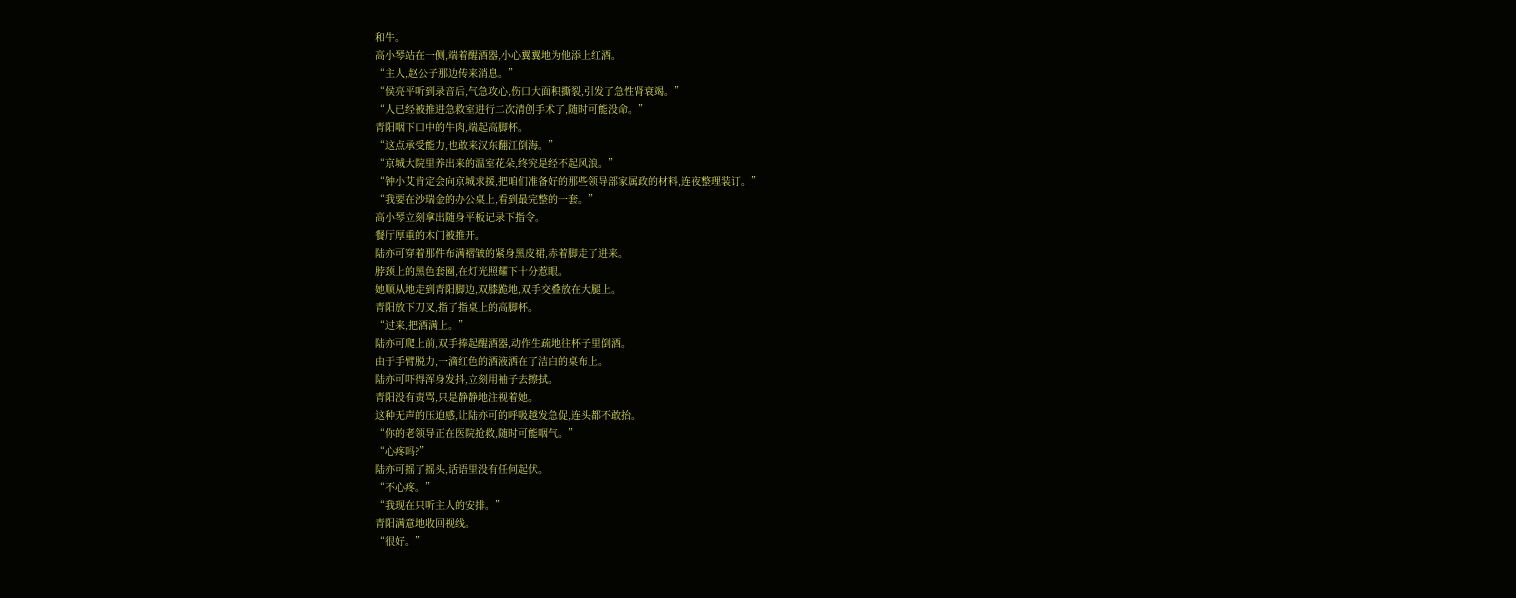和牛。
高小琴站在一侧,端着醒酒器,小心翼翼地为他添上红酒。
“主人,赵公子那边传来消息。”
“侯亮平听到录音后,气急攻心,伤口大面积撕裂,引发了急性肾衰竭。”
“人已经被推进急救室进行二次清创手术了,随时可能没命。”
青阳咽下口中的牛肉,端起高脚杯。
“这点承受能力,也敢来汉东翻江倒海。”
“京城大院里养出来的温室花朵,终究是经不起风浪。”
“钟小艾肯定会向京城求援,把咱们准备好的那些领导部家属政的材料,连夜整理装订。”
“我要在沙瑞金的办公桌上,看到最完整的一套。”
高小琴立刻拿出随身平板记录下指令。
餐厅厚重的木门被推开。
陆亦可穿着那件布满褶皱的紧身黑皮裙,赤着脚走了进来。
脖颈上的黑色套圈,在灯光照耀下十分惹眼。
她顺从地走到青阳脚边,双膝跪地,双手交叠放在大腿上。
青阳放下刀叉,指了指桌上的高脚杯。
“过来,把酒满上。”
陆亦可爬上前,双手捧起醒酒器,动作生疏地往杯子里倒酒。
由于手臂脱力,一滴红色的酒液洒在了洁白的桌布上。
陆亦可吓得浑身发抖,立刻用袖子去擦拭。
青阳没有责骂,只是静静地注视着她。
这种无声的压迫感,让陆亦可的呼吸越发急促,连头都不敢抬。
“你的老领导正在医院抢救,随时可能咽气。”
“心疼吗?”
陆亦可摇了摇头,话语里没有任何起伏。
“不心疼。”
“我现在只听主人的安排。”
青阳满意地收回视线。
“很好。”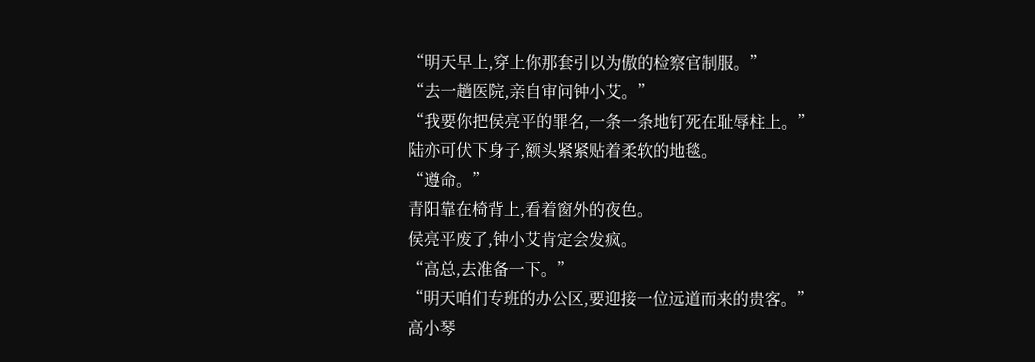“明天早上,穿上你那套引以为傲的检察官制服。”
“去一趟医院,亲自审问钟小艾。”
“我要你把侯亮平的罪名,一条一条地钉死在耻辱柱上。”
陆亦可伏下身子,额头紧紧贴着柔软的地毯。
“遵命。”
青阳靠在椅背上,看着窗外的夜色。
侯亮平废了,钟小艾肯定会发疯。
“高总,去准备一下。”
“明天咱们专班的办公区,要迎接一位远道而来的贵客。”
高小琴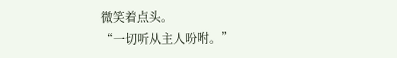微笑着点头。
“一切听从主人吩咐。”